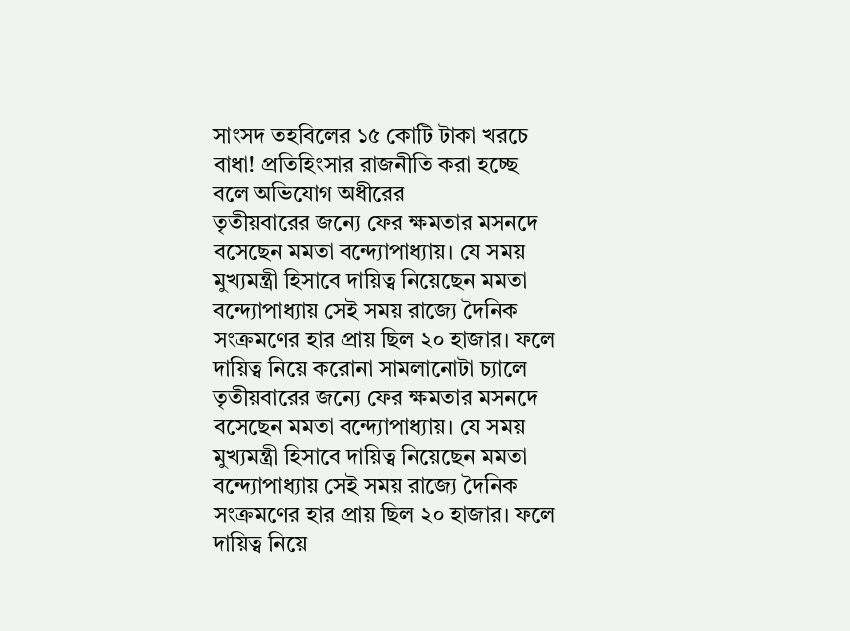সাংসদ তহবিলের ১৫ কোটি টাকা খরচে বাধা! প্রতিহিংসার রাজনীতি করা হচ্ছে বলে অভিযোগ অধীরের
তৃতীয়বারের জন্যে ফের ক্ষমতার মসনদে বসেছেন মমতা বন্দ্যোপাধ্যায়। যে সময় মুখ্যমন্ত্রী হিসাবে দায়িত্ব নিয়েছেন মমতা বন্দ্যোপাধ্যায় সেই সময় রাজ্যে দৈনিক সংক্রমণের হার প্রায় ছিল ২০ হাজার। ফলে দায়িত্ব নিয়ে করোনা সামলানোটা চ্যালে
তৃতীয়বারের জন্যে ফের ক্ষমতার মসনদে বসেছেন মমতা বন্দ্যোপাধ্যায়। যে সময় মুখ্যমন্ত্রী হিসাবে দায়িত্ব নিয়েছেন মমতা বন্দ্যোপাধ্যায় সেই সময় রাজ্যে দৈনিক সংক্রমণের হার প্রায় ছিল ২০ হাজার। ফলে দায়িত্ব নিয়ে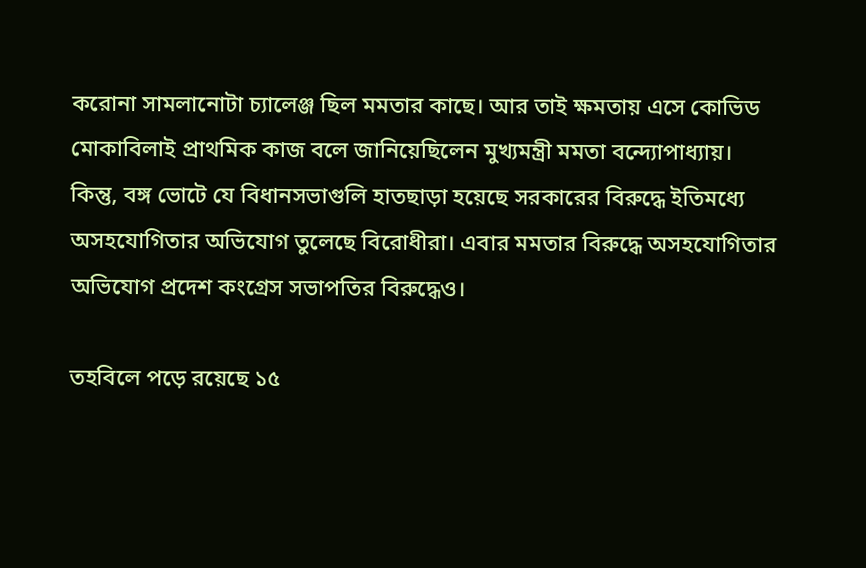করোনা সামলানোটা চ্যালেঞ্জ ছিল মমতার কাছে। আর তাই ক্ষমতায় এসে কোভিড মোকাবিলাই প্রাথমিক কাজ বলে জানিয়েছিলেন মুখ্যমন্ত্রী মমতা বন্দ্যোপাধ্যায়।
কিন্তু, বঙ্গ ভোটে যে বিধানসভাগুলি হাতছাড়া হয়েছে সরকারের বিরুদ্ধে ইতিমধ্যে অসহযোগিতার অভিযোগ তুলেছে বিরোধীরা। এবার মমতার বিরুদ্ধে অসহযোগিতার অভিযোগ প্রদেশ কংগ্রেস সভাপতির বিরুদ্ধেও।

তহবিলে পড়ে রয়েছে ১৫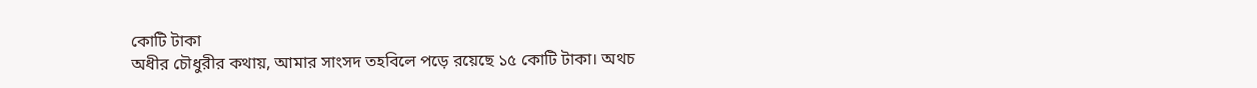কোটি টাকা
অধীর চৌধুরীর কথায়, আমার সাংসদ তহবিলে পড়ে রয়েছে ১৫ কোটি টাকা। অথচ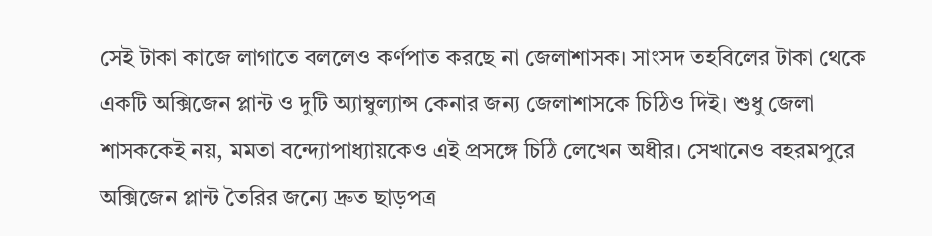সেই টাকা কাজে লাগাতে বললেও কর্ণপাত করছে না জেলাশাসক। সাংসদ তহবিলের টাকা থেকে একটি অক্সিজেন প্লান্ট ও দুটি অ্যাম্বুল্যান্স কেনার জন্য জেলাশাসকে চিঠিও দিই। শুধু জেলা শাসককেই নয়, মমতা বন্দ্যোপাধ্যায়কেও এই প্রসঙ্গে চিঠি লেখেন অধীর। সেখানেও বহরমপুরে অক্সিজেন প্লান্ট তৈরির জন্যে দ্রুত ছাড়পত্র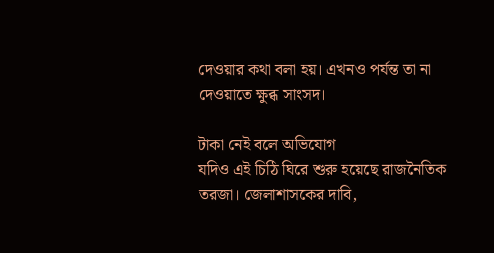দেওয়ার কথা বলা হয়। এখনও পর্যন্ত তা না দেওয়াতে ক্ষুব্ধ সাংসদ।

টাকা নেই বলে অভিযোগ
যদিও এই চিঠি ঘিরে শুরু হয়েছে রাজনৈতিক তরজা। জেলাশাসকের দাবি,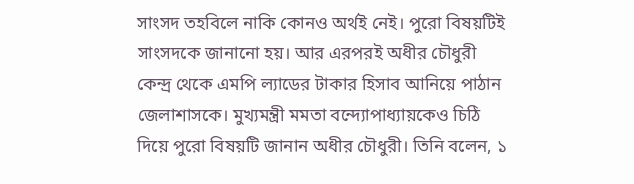সাংসদ তহবিলে নাকি কোনও অর্থই নেই। পুরো বিষয়টিই সাংসদকে জানানো হয়। আর এরপরই অধীর চৌধুরী কেন্দ্র থেকে এমপি ল্যাডের টাকার হিসাব আনিয়ে পাঠান জেলাশাসকে। মুখ্যমন্ত্রী মমতা বন্দ্যোপাধ্যায়কেও চিঠি দিয়ে পুরো বিষয়টি জানান অধীর চৌধুরী। তিনি বলেন, ১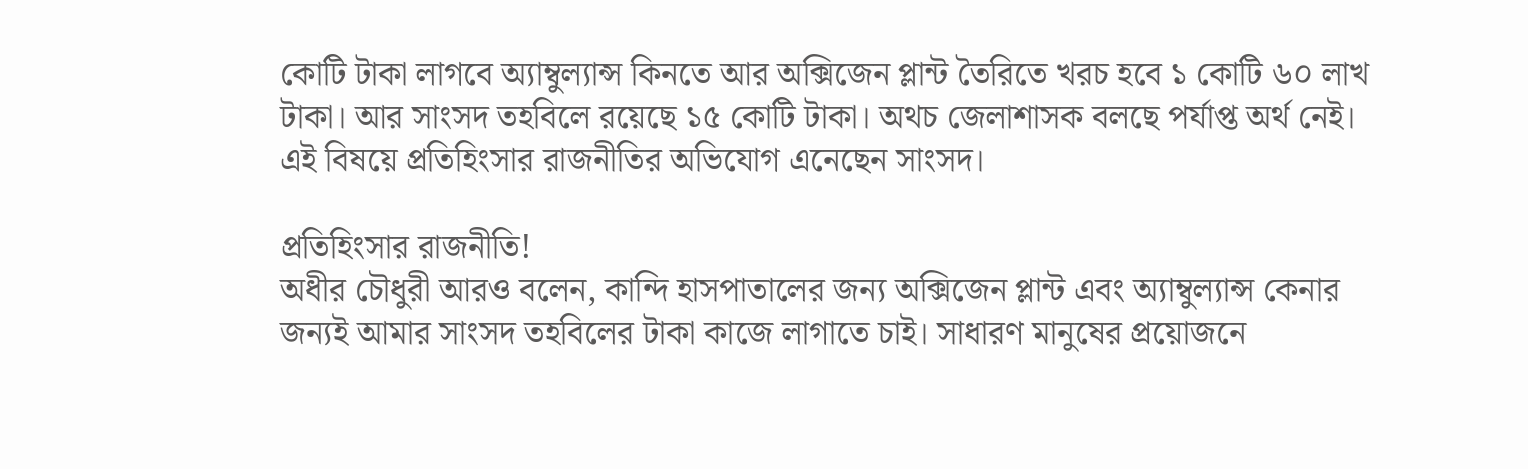কোটি টাকা লাগবে অ্যাম্বুল্যান্স কিনতে আর অক্সিজেন প্লান্ট তৈরিতে খরচ হবে ১ কোটি ৬০ লাখ টাকা। আর সাংসদ তহবিলে রয়েছে ১৫ কোটি টাকা। অথচ জেলাশাসক বলছে পর্যাপ্ত অর্থ নেই। এই বিষয়ে প্রতিহিংসার রাজনীতির অভিযোগ এনেছেন সাংসদ।

প্রতিহিংসার রাজনীতি!
অধীর চৌধুরী আরও বলেন, কান্দি হাসপাতালের জন্য অক্সিজেন প্লান্ট এবং অ্যাম্বুল্যান্স কেনার জন্যই আমার সাংসদ তহবিলের টাকা কাজে লাগাতে চাই। সাধারণ মানুষের প্রয়োজনে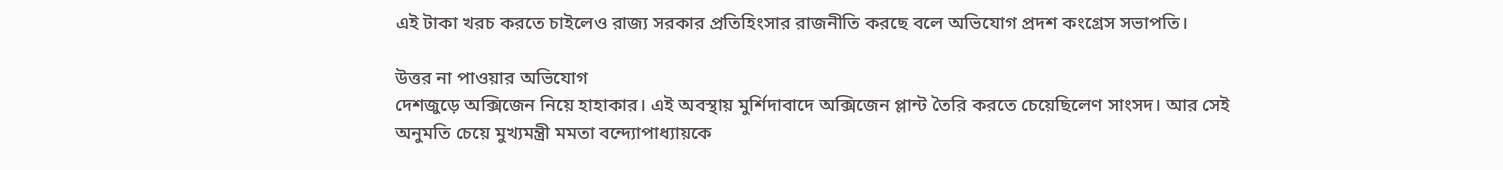এই টাকা খরচ করতে চাইলেও রাজ্য সরকার প্রতিহিংসার রাজনীতি করছে বলে অভিযোগ প্রদশ কংগ্রেস সভাপতি।

উত্তর না পাওয়ার অভিযোগ
দেশজুড়ে অক্সিজেন নিয়ে হাহাকার। এই অবস্থায় মুর্শিদাবাদে অক্সিজেন প্লান্ট তৈরি করতে চেয়েছিলেণ সাংসদ। আর সেই অনুমতি চেয়ে মুখ্যমন্ত্রী মমতা বন্দ্যোপাধ্যায়কে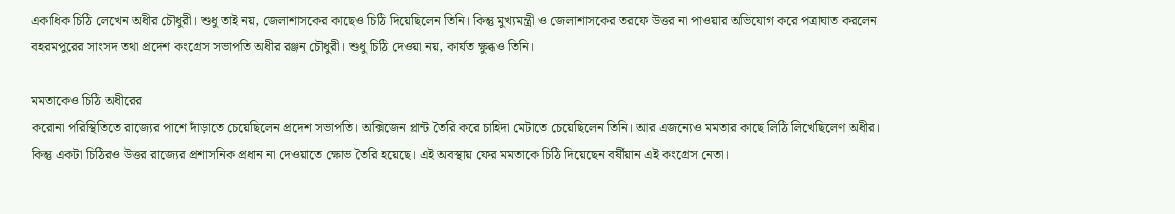একাধিক চিঠি লেখেন অধীর চৌধুরী। শুধু তাই নয়, জেলাশাসকের কাছেও চিঠি দিয়েছিলেন তিনি। কিন্তু মুখ্যমন্ত্রী ও জেলাশাসকের তরফে উত্তর না পাওয়ার অভিযোগ করে পত্রাঘাত করলেন বহরমপুরের সাংসদ তথা প্রদেশ কংগ্রেস সভাপতি অধীর রঞ্জন চৌধুরী। শুধু চিঠি দেওয়া নয়, কার্যত ক্ষুব্ধও তিনি।

মমতাকেও চিঠি অধীরের
করোনা পরিস্থিতিতে রাজ্যের পাশে দাঁড়াতে চেয়েছিলেন প্রদেশ সভাপতি। অক্সিজেন প্লান্ট তৈরি করে চাহিদা মেটাতে চেয়েছিলেন তিনি। আর এজন্যেও মমতার কাছে লিঠি লিখেছিলেণ অধীর। কিন্তু একটা চিঠিরও উত্তর রাজ্যের প্রশাসনিক প্রধান না দেওয়াতে ক্ষোভ তৈরি হয়েছে। এই অবস্থায় ফের মমতাকে চিঠি দিয়েছেন বর্ষীয়ান এই কংগ্রেস নেতা।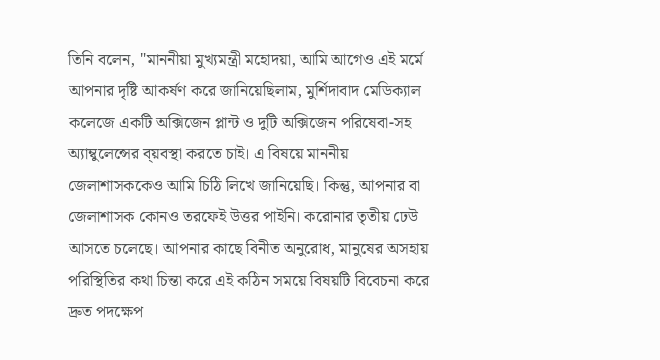তিনি বলেন, "মাননীয়া মুখ্যমন্ত্রী মহোদয়া, আমি আগেও এই মর্মে আপনার দৃষ্টি আকর্ষণ করে জানিয়েছিলাম, মুর্শিদাবাদ মেডিক্যাল কলেজে একটি অক্সিজেন প্লান্ট ও দুটি অক্সিজেন পরিষেবা-সহ অ্যাম্বুলেন্সের ব্য়বস্থা করতে চাই। এ বিষয়ে মাননীয় জেলাশাসককেও আমি চিঠি লিখে জানিয়েছি। কিন্তু, আপনার বা জেলাশাসক কোনও তরফেই উত্তর পাইনি। করোনার তৃতীয় ঢেউ আসতে চলেছে। আপনার কাছে বিনীত অনুরোধ, মানুষের অসহায় পরিস্থিতির কথা চিন্তা করে এই কঠিন সময়ে বিষয়টি বিবেচনা করে দ্রুত পদক্ষেপ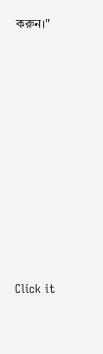করুন।"












Click it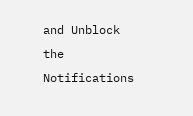and Unblock the Notifications